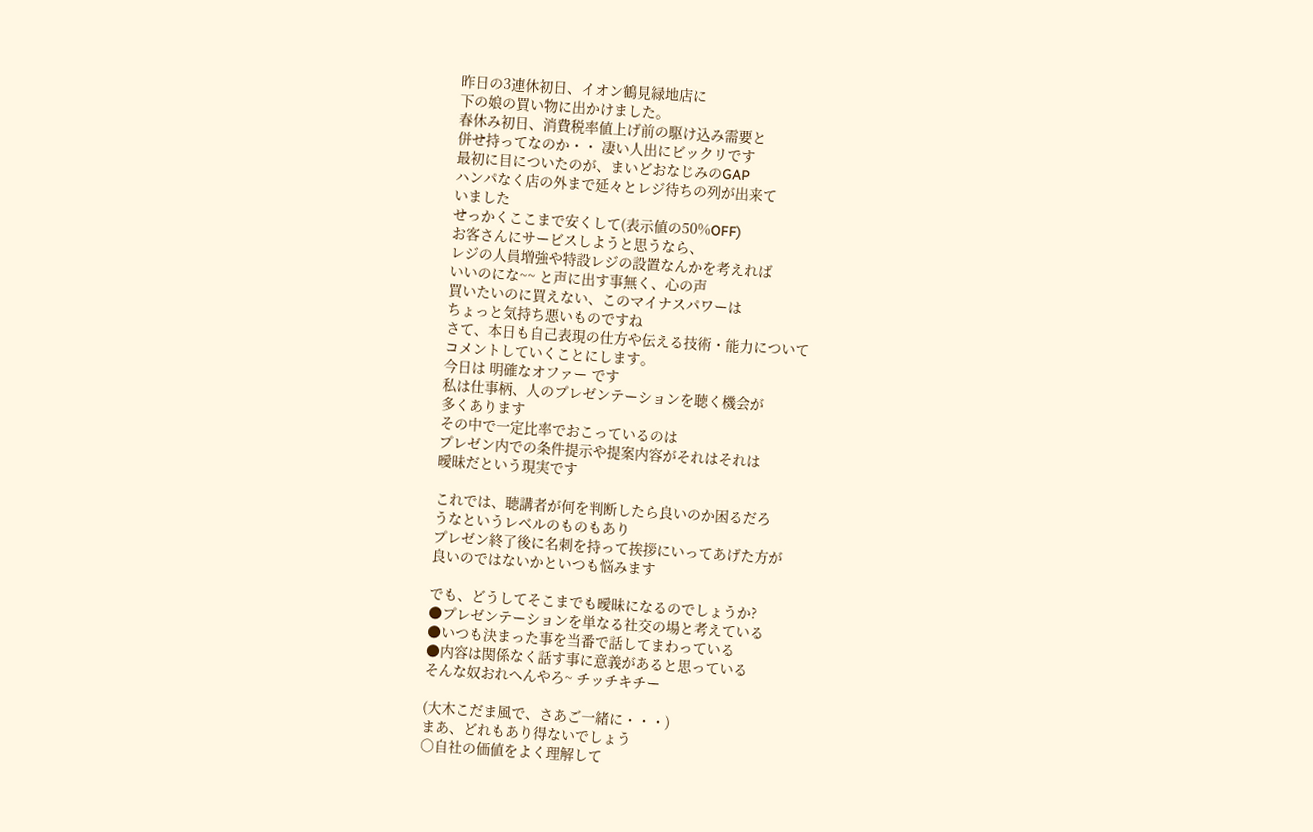昨日の3連休初日、イオン鶴見緑地店に
下の娘の買い物に出かけました。
春休み初日、消費税率値上げ前の駆け込み需要と
併せ持ってなのか・・ 凄い人出にビックリです
最初に目についたのが、まいどおなじみのGAP
ハンパなく店の外まで延々とレジ待ちの列が出来て
いました
せっかくここまで安くして(表示値の50%OFF)
お客さんにサービスしようと思うなら、
レジの人員増強や特設レジの設置なんかを考えれば
いいのにな~~ と声に出す事無く、心の声
買いたいのに買えない、このマイナスパワーは
ちょっと気持ち悪いものですね
さて、本日も自己表現の仕方や伝える技術・能力について
コメントしていくことにします。
今日は 明確なオファー です
私は仕事柄、人のプレゼンテーションを聴く機会が
多くあります
その中で一定比率でおこっているのは
プレゼン内での条件提示や提案内容がそれはそれは
曖昧だという現実です

これでは、聴講者が何を判断したら良いのか困るだろ
うなというレベルのものもあり
プレゼン終了後に名刺を持って挨拶にいってあげた方が
良いのではないかといつも悩みます

でも、どうしてそこまでも曖昧になるのでしょうか?
●プレゼンテーションを単なる社交の場と考えている
●いつも決まった事を当番で話してまわっている
●内容は関係なく話す事に意義があると思っている
そんな奴おれへんやろ~ チッチキチー

(大木こだま風で、さあご一緒に・・・)
まあ、どれもあり得ないでしょう
○自社の価値をよく理解して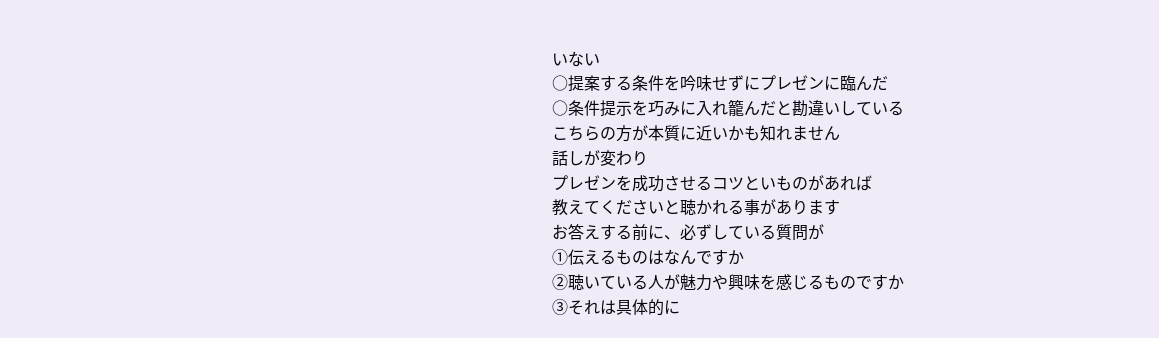いない
○提案する条件を吟味せずにプレゼンに臨んだ
○条件提示を巧みに入れ籠んだと勘違いしている
こちらの方が本質に近いかも知れません
話しが変わり
プレゼンを成功させるコツといものがあれば
教えてくださいと聴かれる事があります
お答えする前に、必ずしている質問が
①伝えるものはなんですか
②聴いている人が魅力や興味を感じるものですか
③それは具体的に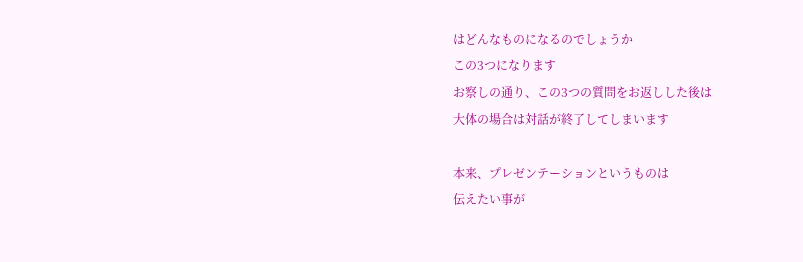はどんなものになるのでしょうか
この3つになります
お察しの通り、この3つの質問をお返しした後は
大体の場合は対話が終了してしまいます

本来、プレゼンテーションというものは
伝えたい事が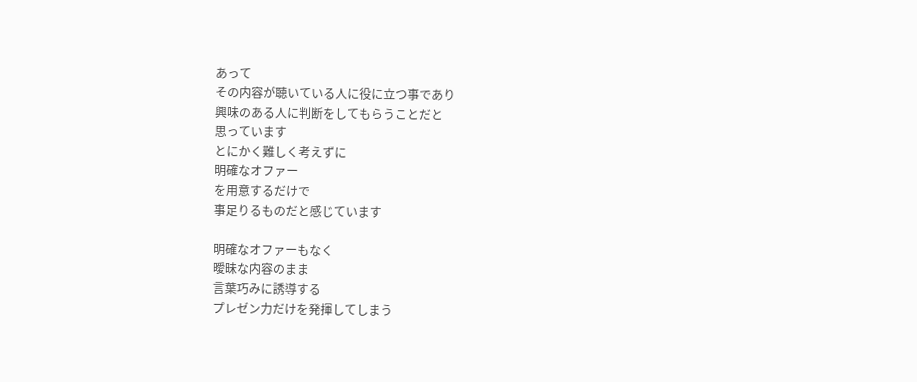あって
その内容が聴いている人に役に立つ事であり
興味のある人に判断をしてもらうことだと
思っています
とにかく難しく考えずに
明確なオファー
を用意するだけで
事足りるものだと感じています

明確なオファーもなく
曖昧な内容のまま
言葉巧みに誘導する
プレゼン力だけを発揮してしまう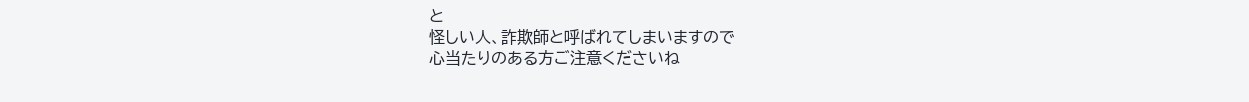と
怪しい人、詐欺師と呼ばれてしまいますので
心当たりのある方ご注意くださいね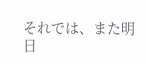それでは、また明日